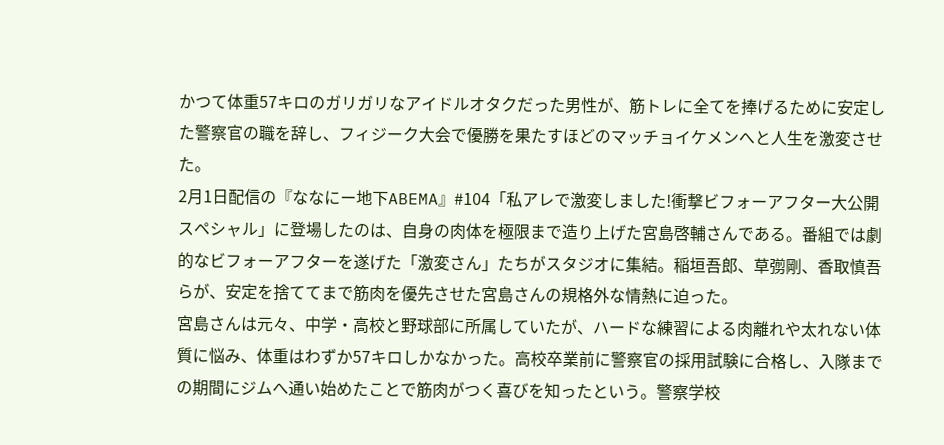かつて体重57キロのガリガリなアイドルオタクだった男性が、筋トレに全てを捧げるために安定した警察官の職を辞し、フィジーク大会で優勝を果たすほどのマッチョイケメンへと人生を激変させた。
2月1日配信の『ななにー地下ABEMA』#104「私アレで激変しました!衝撃ビフォーアフター大公開スペシャル」に登場したのは、自身の肉体を極限まで造り上げた宮島啓輔さんである。番組では劇的なビフォーアフターを遂げた「激変さん」たちがスタジオに集結。稲垣吾郎、草彅剛、香取慎吾らが、安定を捨ててまで筋肉を優先させた宮島さんの規格外な情熱に迫った。
宮島さんは元々、中学・高校と野球部に所属していたが、ハードな練習による肉離れや太れない体質に悩み、体重はわずか57キロしかなかった。高校卒業前に警察官の採用試験に合格し、入隊までの期間にジムへ通い始めたことで筋肉がつく喜びを知ったという。警察学校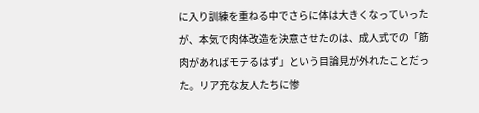に入り訓練を重ねる中でさらに体は大きくなっていったが、本気で肉体改造を決意させたのは、成人式での「筋肉があればモテるはず」という目論見が外れたことだった。リア充な友人たちに惨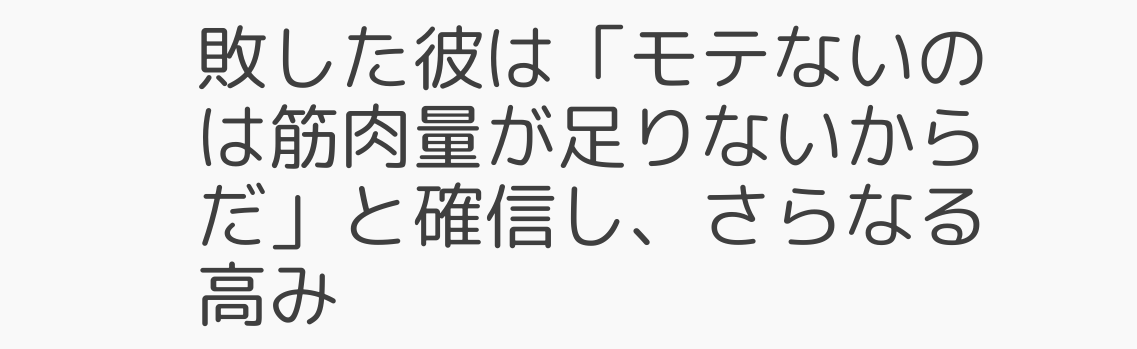敗した彼は「モテないのは筋肉量が足りないからだ」と確信し、さらなる高み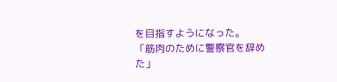を目指すようになった。
「筋肉のために警察官を辞めた」